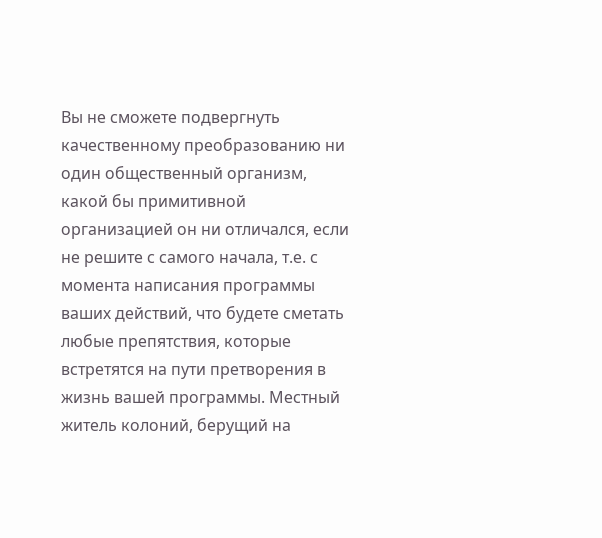Вы не сможете подвергнуть качественному преобразованию ни один общественный организм, какой бы примитивной организацией он ни отличался, если не решите с самого начала, т.е. с момента написания программы ваших действий, что будете сметать любые препятствия, которые встретятся на пути претворения в жизнь вашей программы. Местный житель колоний, берущий на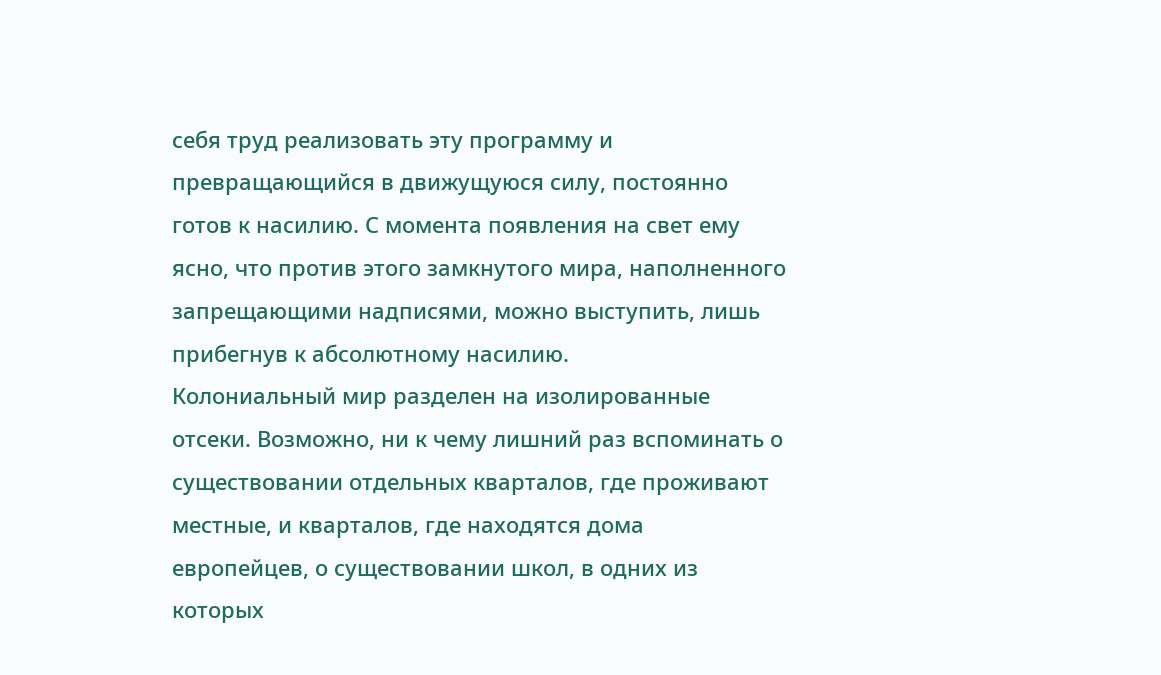себя труд реализовать эту программу и превращающийся в движущуюся силу, постоянно готов к насилию. С момента появления на свет ему ясно, что против этого замкнутого мира, наполненного запрещающими надписями, можно выступить, лишь прибегнув к абсолютному насилию.
Колониальный мир разделен на изолированные отсеки. Возможно, ни к чему лишний раз вспоминать о существовании отдельных кварталов, где проживают местные, и кварталов, где находятся дома европейцев, о существовании школ, в одних из которых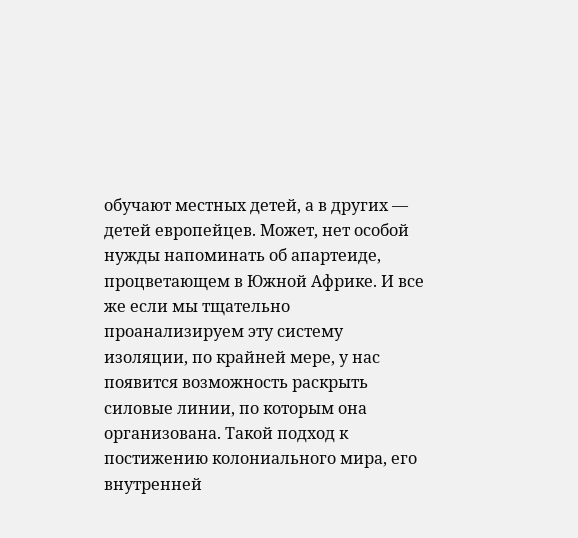обучают местных детей, а в других — детей европейцев. Может, нет особой нужды напоминать об апартеиде, процветающем в Южной Африке. И все же если мы тщательно проанализируем эту систему изоляции, по крайней мере, у нас появится возможность раскрыть силовые линии, по которым она организована. Такой подход к постижению колониального мира, его внутренней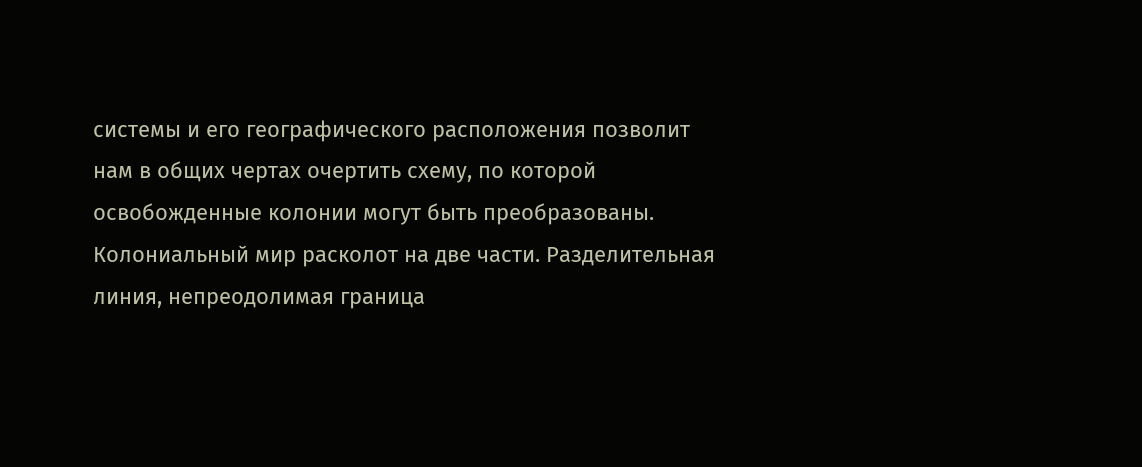системы и его географического расположения позволит нам в общих чертах очертить схему, по которой освобожденные колонии могут быть преобразованы.
Колониальный мир расколот на две части. Разделительная линия, непреодолимая граница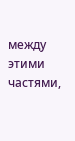между этими частями,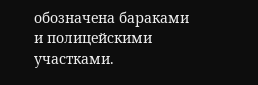обозначена бараками и полицейскими участками.